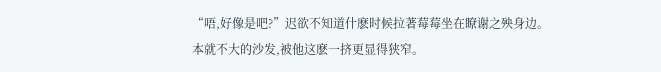“唔,好像是吧?”迟欲不知道什麽时候拉著莓莓坐在瞭谢之殃身边。
本就不大的沙发,被他这麽一挤更显得狭窄。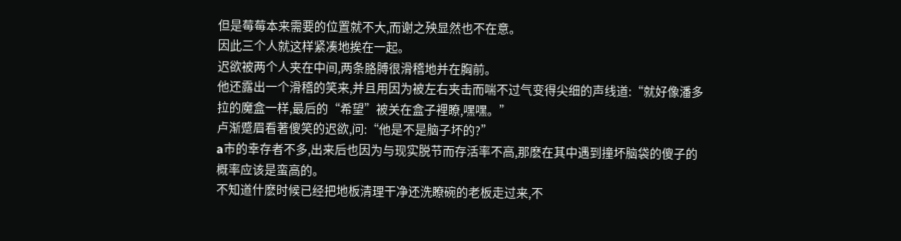但是莓莓本来需要的位置就不大,而谢之殃显然也不在意。
因此三个人就这样紧凑地挨在一起。
迟欲被两个人夹在中间,两条胳膊很滑稽地并在胸前。
他还露出一个滑稽的笑来,并且用因为被左右夹击而喘不过气变得尖细的声线道:“就好像潘多拉的魔盒一样,最后的“希望”被关在盒子裡瞭,嘿嘿。”
卢渐蹙眉看著傻笑的迟欲,问:“他是不是脑子坏的?”
a市的幸存者不多,出来后也因为与现实脱节而存活率不高,那麽在其中遇到撞坏脑袋的傻子的概率应该是蛮高的。
不知道什麽时候已经把地板清理干净还洗瞭碗的老板走过来,不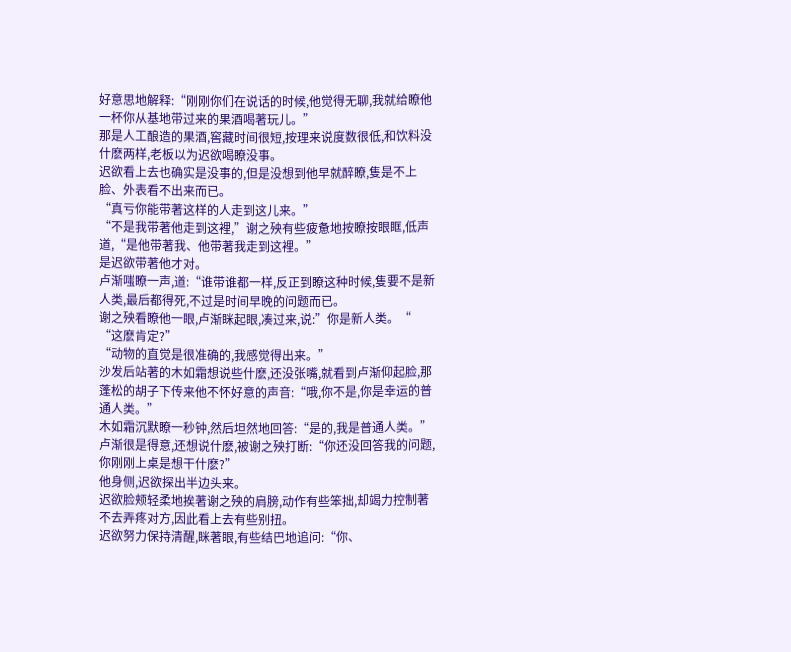好意思地解释:“刚刚你们在说话的时候,他觉得无聊,我就给瞭他一杯你从基地带过来的果酒喝著玩儿。”
那是人工酿造的果酒,窖藏时间很短,按理来说度数很低,和饮料没什麽两样,老板以为迟欲喝瞭没事。
迟欲看上去也确实是没事的,但是没想到他早就醉瞭,隻是不上脸、外表看不出来而已。
“真亏你能带著这样的人走到这儿来。”
“不是我带著他走到这裡,”谢之殃有些疲惫地按瞭按眼眶,低声道,“是他带著我、他带著我走到这裡。”
是迟欲带著他才对。
卢渐嗤瞭一声,道:“谁带谁都一样,反正到瞭这种时候,隻要不是新人类,最后都得死,不过是时间早晚的问题而已。
谢之殃看瞭他一眼,卢渐眯起眼,凑过来,说:”你是新人类。“
“这麽肯定?”
“动物的直觉是很准确的,我感觉得出来。”
沙发后站著的木如霜想说些什麽,还没张嘴,就看到卢渐仰起脸,那蓬松的胡子下传来他不怀好意的声音:“哦,你不是,你是幸运的普通人类。”
木如霜沉默瞭一秒钟,然后坦然地回答:“是的,我是普通人类。”
卢渐很是得意,还想说什麽,被谢之殃打断:“你还没回答我的问题,你刚刚上桌是想干什麽?”
他身侧,迟欲探出半边头来。
迟欲脸颊轻柔地挨著谢之殃的肩膀,动作有些笨拙,却竭力控制著不去弄疼对方,因此看上去有些别扭。
迟欲努力保持清醒,眯著眼,有些结巴地追问:“你、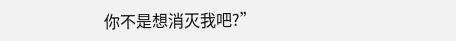你不是想消灭我吧?”